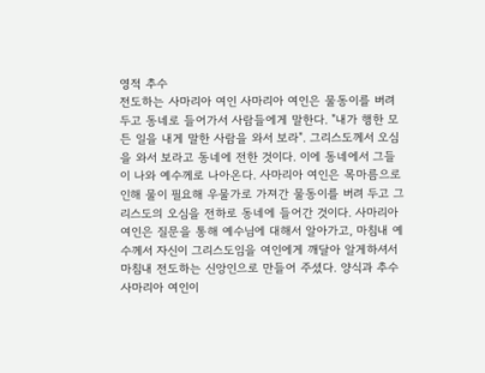영적 추수
전도하는 사마리아 여인 사마리아 여인은 물동이를 버려 두고 동네로 들어가서 사람들에게 말한다. "내가 행한 모든 일을 내게 말한 사람을 와서 보라". 그리스도께서 오심을 와서 보라고 동네에 전한 것이다. 이에 동네에서 그들이 나와 예수께로 나아온다. 사마리아 여인은 목마름으로 인해 물이 필요해 우물가로 가져간 물동이를 버려 두고 그리스도의 오심을 전하로 동네에 들어간 것이다. 사마리아 여인은 질문을 통해 예수님에 대해서 알아가고, 마침내 예수께서 자신이 그리스도임을 여인에게 깨달아 알게하셔서 마침내 전도하는 신앙인으로 만들어 주셨다. 양식과 추수 사마리아 여인이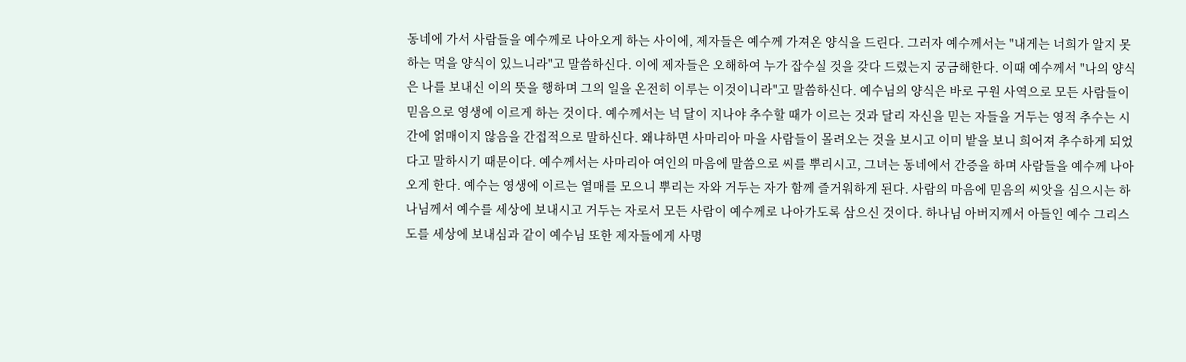동네에 가서 사람들을 예수께로 나아오게 하는 사이에, 제자들은 예수께 가져온 양식을 드린다. 그러자 예수께서는 "내게는 너희가 알지 못하는 먹을 양식이 있느니라"고 말씀하신다. 이에 제자들은 오해하여 누가 잡수실 것을 갖다 드렸는지 궁금해한다. 이때 예수께서 "나의 양식은 나를 보내신 이의 뜻을 행하며 그의 일을 온전히 이루는 이것이니라"고 말씀하신다. 예수님의 양식은 바로 구원 사역으로 모든 사람들이 믿음으로 영생에 이르게 하는 것이다. 예수께서는 넉 달이 지나야 추수할 때가 이르는 것과 달리 자신을 믿는 자들을 거두는 영적 추수는 시간에 얽매이지 않음을 간접적으로 말하신다. 왜냐하면 사마리아 마을 사람들이 몰려오는 것을 보시고 이미 밭을 보니 희어져 추수하게 되었다고 말하시기 때문이다. 예수께서는 사마리아 여인의 마음에 말씀으로 씨를 뿌리시고, 그녀는 동네에서 간증을 하며 사람들을 예수께 나아오게 한다. 예수는 영생에 이르는 열매를 모으니 뿌리는 자와 거두는 자가 함께 즐거워하게 된다. 사람의 마음에 믿음의 씨앗을 심으시는 하나님께서 예수를 세상에 보내시고 거두는 자로서 모든 사람이 예수께로 나아가도록 삼으신 것이다. 하나님 아버지께서 아들인 예수 그리스도를 세상에 보내심과 같이 예수님 또한 제자들에게 사명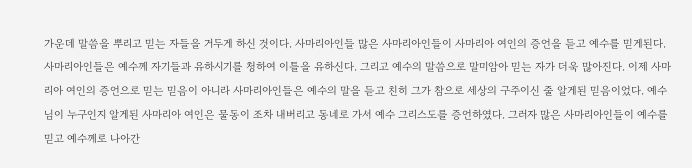가운데 말씀을 뿌리고 믿는 자들을 거두게 하신 것이다. 사마리아인들 많은 사마리아인들이 사마리아 여인의 증언을 듣고 예수를 믿게된다. 사마리아인들은 예수께 자기들과 유하시기를 청하여 이틀을 유하신다. 그리고 예수의 말씀으로 말미암아 믿는 자가 더욱 많아진다. 이제 사마리아 여인의 증언으로 믿는 믿음이 아니라 사마리아인들은 예수의 말을 듣고 친히 그가 참으로 세상의 구주이신 줄 알게된 믿음이었다. 예수님이 누구인지 알게된 사마리아 여인은 물동이 조차 내버리고 동네로 가서 예수 그리스도를 증언하였다. 그러자 많은 사마리아인들이 예수를 믿고 예수께로 나아간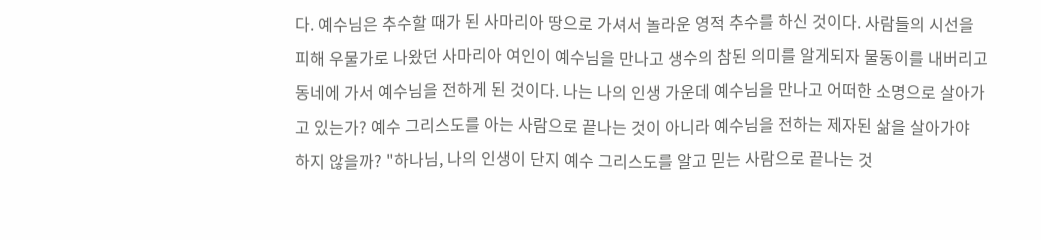다. 예수님은 추수할 때가 된 사마리아 땅으로 가셔서 놀라운 영적 추수를 하신 것이다. 사람들의 시선을 피해 우물가로 나왔던 사마리아 여인이 예수님을 만나고 생수의 참된 의미를 알게되자 물동이를 내버리고 동네에 가서 예수님을 전하게 된 것이다. 나는 나의 인생 가운데 예수님을 만나고 어떠한 소명으로 살아가고 있는가? 예수 그리스도를 아는 사람으로 끝나는 것이 아니라 예수님을 전하는 제자된 삶을 살아가야 하지 않을까? "하나님, 나의 인생이 단지 예수 그리스도를 알고 믿는 사람으로 끝나는 것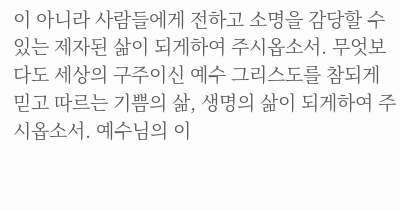이 아니라 사람들에게 전하고 소명을 감당할 수 있는 제자된 삶이 되게하여 주시옵소서. 무엇보다도 세상의 구주이신 예수 그리스도를 참되게 믿고 따르는 기쁨의 삶, 생명의 삶이 되게하여 주시옵소서. 예수님의 이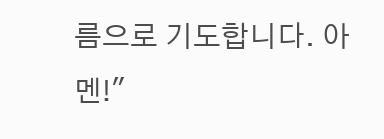름으로 기도합니다. 아멘!"